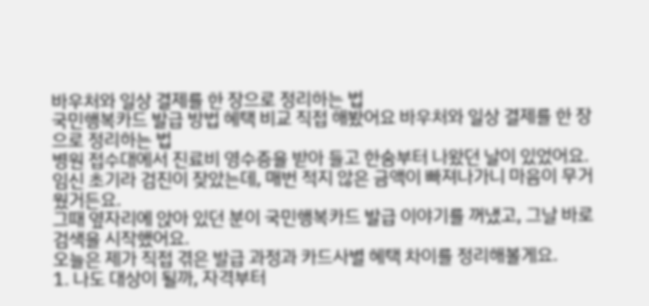바우처와 일상 결제를 한 장으로 정리하는 법
국민행복카드 발급 방법 혜택 비교 직접 해봤어요 바우처와 일상 결제를 한 장으로 정리하는 법
병원 접수대에서 진료비 영수증을 받아 들고 한숨부터 나왔던 날이 있었어요.
임신 초기라 검진이 잦았는데, 매번 적지 않은 금액이 빠져나가니 마음이 무거웠거든요.
그때 옆자리에 앉아 있던 분이 국민행복카드 발급 이야기를 꺼냈고, 그날 바로 검색을 시작했어요.
오늘은 제가 직접 겪은 발급 과정과 카드사별 혜택 차이를 정리해볼게요.
1. 나도 대상이 될까, 자격부터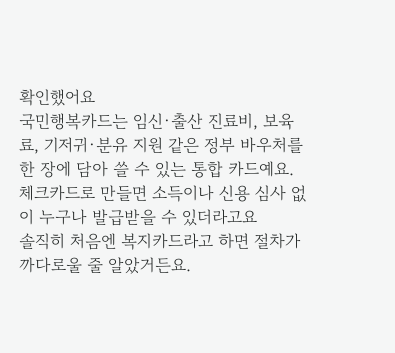확인했어요
국민행복카드는 임신·출산 진료비, 보육료, 기저귀·분유 지원 같은 정부 바우처를 한 장에 담아 쓸 수 있는 통합 카드예요.
체크카드로 만들면 소득이나 신용 심사 없이 누구나 발급받을 수 있더라고요
솔직히 처음엔 복지카드라고 하면 절차가 까다로울 줄 알았거든요.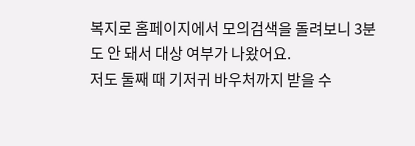복지로 홈페이지에서 모의검색을 돌려보니 3분도 안 돼서 대상 여부가 나왔어요.
저도 둘째 때 기저귀 바우처까지 받을 수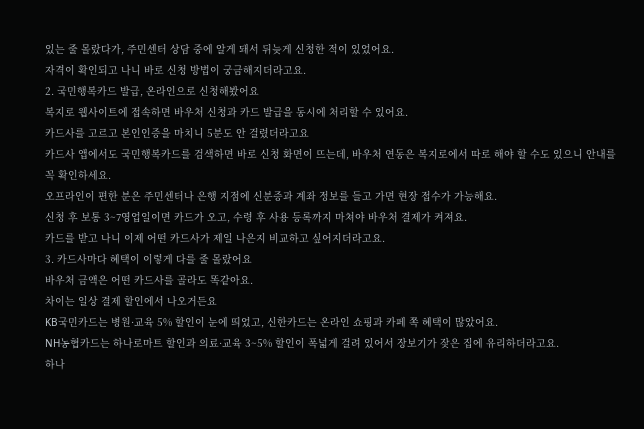있는 줄 몰랐다가, 주민센터 상담 중에 알게 돼서 뒤늦게 신청한 적이 있었어요.
자격이 확인되고 나니 바로 신청 방법이 궁금해지더라고요.
2. 국민행복카드 발급, 온라인으로 신청해봤어요
복지로 웹사이트에 접속하면 바우처 신청과 카드 발급을 동시에 처리할 수 있어요.
카드사를 고르고 본인인증을 마치니 5분도 안 걸렸더라고요
카드사 앱에서도 국민행복카드를 검색하면 바로 신청 화면이 뜨는데, 바우처 연동은 복지로에서 따로 해야 할 수도 있으니 안내를 꼭 확인하세요.
오프라인이 편한 분은 주민센터나 은행 지점에 신분증과 계좌 정보를 들고 가면 현장 접수가 가능해요.
신청 후 보통 3~7영업일이면 카드가 오고, 수령 후 사용 등록까지 마쳐야 바우처 결제가 켜져요.
카드를 받고 나니 이제 어떤 카드사가 제일 나은지 비교하고 싶어지더라고요.
3. 카드사마다 혜택이 이렇게 다를 줄 몰랐어요
바우처 금액은 어떤 카드사를 골라도 똑같아요.
차이는 일상 결제 할인에서 나오거든요
KB국민카드는 병원·교육 5% 할인이 눈에 띄었고, 신한카드는 온라인 쇼핑과 카페 쪽 혜택이 많았어요.
NH농협카드는 하나로마트 할인과 의료·교육 3~5% 할인이 폭넓게 걸려 있어서 장보기가 잦은 집에 유리하더라고요.
하나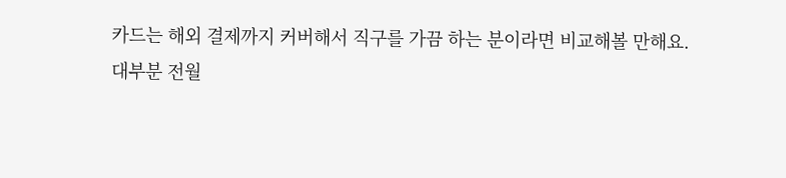카드는 해외 결제까지 커버해서 직구를 가끔 하는 분이라면 비교해볼 만해요.
대부분 전월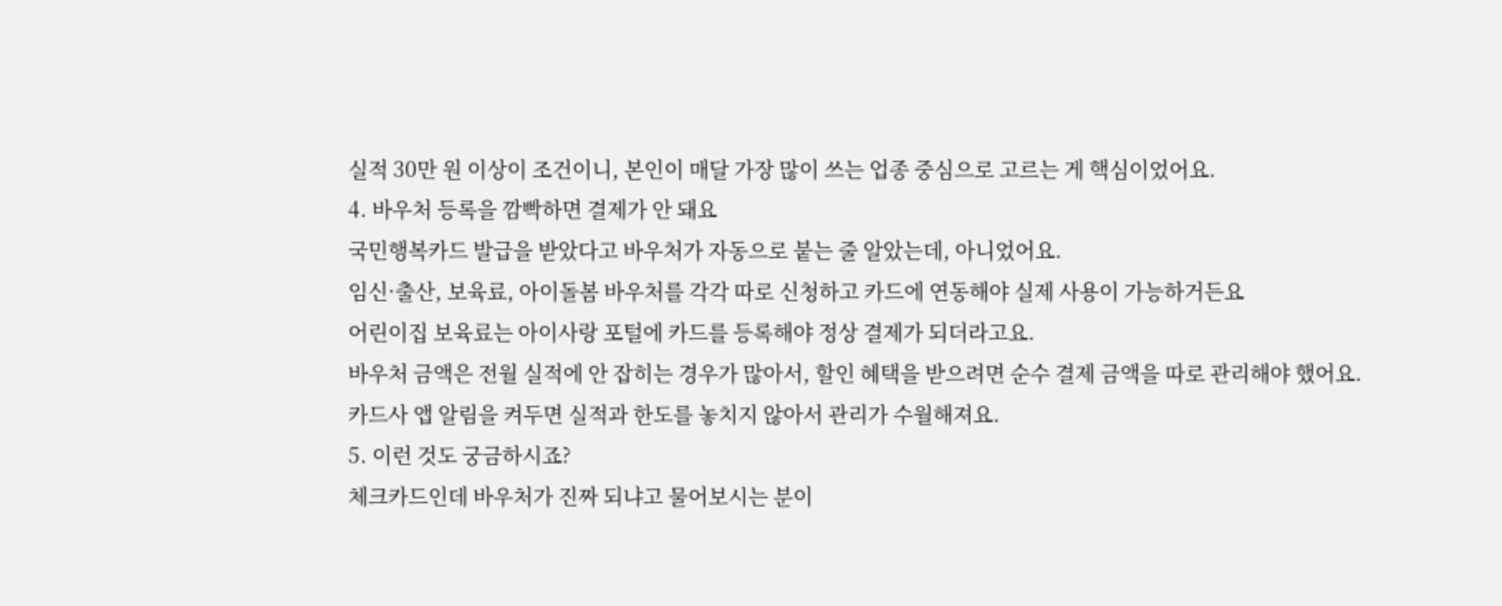실적 30만 원 이상이 조건이니, 본인이 매달 가장 많이 쓰는 업종 중심으로 고르는 게 핵심이었어요.
4. 바우처 등록을 깜빡하면 결제가 안 돼요
국민행복카드 발급을 받았다고 바우처가 자동으로 붙는 줄 알았는데, 아니었어요.
임신·출산, 보육료, 아이돌봄 바우처를 각각 따로 신청하고 카드에 연동해야 실제 사용이 가능하거든요
어린이집 보육료는 아이사랑 포털에 카드를 등록해야 정상 결제가 되더라고요.
바우처 금액은 전월 실적에 안 잡히는 경우가 많아서, 할인 혜택을 받으려면 순수 결제 금액을 따로 관리해야 했어요.
카드사 앱 알림을 켜두면 실적과 한도를 놓치지 않아서 관리가 수월해져요.
5. 이런 것도 궁금하시죠?
체크카드인데 바우처가 진짜 되냐고 물어보시는 분이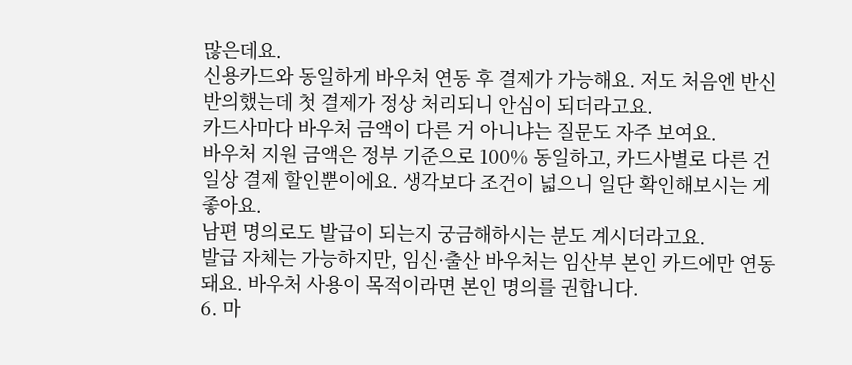많은데요.
신용카드와 동일하게 바우처 연동 후 결제가 가능해요. 저도 처음엔 반신반의했는데 첫 결제가 정상 처리되니 안심이 되더라고요.
카드사마다 바우처 금액이 다른 거 아니냐는 질문도 자주 보여요.
바우처 지원 금액은 정부 기준으로 100% 동일하고, 카드사별로 다른 건 일상 결제 할인뿐이에요. 생각보다 조건이 넓으니 일단 확인해보시는 게 좋아요.
남편 명의로도 발급이 되는지 궁금해하시는 분도 계시더라고요.
발급 자체는 가능하지만, 임신·출산 바우처는 임산부 본인 카드에만 연동돼요. 바우처 사용이 목적이라면 본인 명의를 권합니다.
6. 마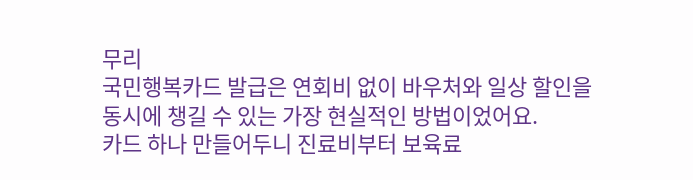무리
국민행복카드 발급은 연회비 없이 바우처와 일상 할인을 동시에 챙길 수 있는 가장 현실적인 방법이었어요.
카드 하나 만들어두니 진료비부터 보육료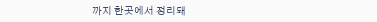까지 한곳에서 정리돼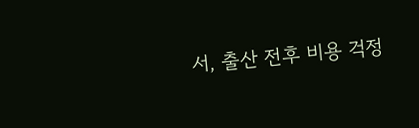서, 출산 전후 비용 걱정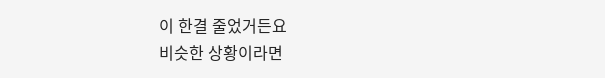이 한결 줄었거든요
비슷한 상황이라면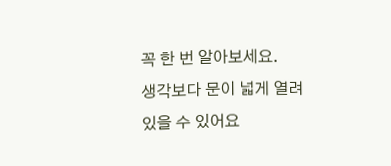꼭 한 번 알아보세요.
생각보다 문이 넓게 열려 있을 수 있어요